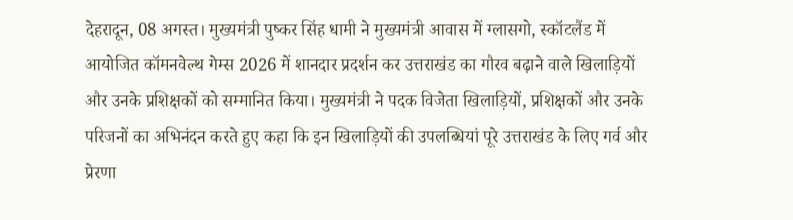देहरादून, 08 अगस्त। मुख्यमंत्री पुष्कर सिंह धामी ने मुख्यमंत्री आवास में ग्लासगो, स्कॉटलैंड में आयोजित कॉमनवेल्थ गेम्स 2026 में शानदार प्रदर्शन कर उत्तराखंड का गौरव बढ़ाने वाले खिलाड़ियों और उनके प्रशिक्षकों को सम्मानित किया। मुख्यमंत्री ने पदक विजेता खिलाड़ियों, प्रशिक्षकों और उनके परिजनों का अभिनंदन करते हुए कहा कि इन खिलाड़ियों की उपलब्धियां पूरे उत्तराखंड के लिए गर्व और प्रेरणा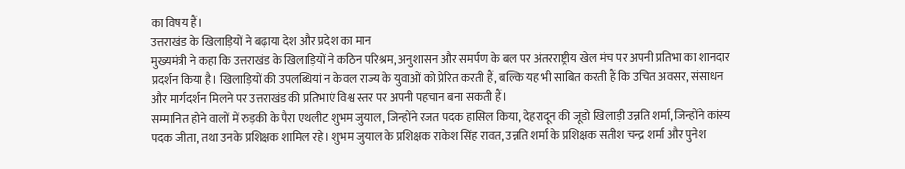का विषय हैं।
उत्तराखंड के खिलाड़ियों ने बढ़ाया देश और प्रदेश का मान
मुख्यमंत्री ने कहा कि उत्तराखंड के खिलाड़ियों ने कठिन परिश्रम, अनुशासन और समर्पण के बल पर अंतरराष्ट्रीय खेल मंच पर अपनी प्रतिभा का शानदार प्रदर्शन किया है। खिलाड़ियों की उपलब्धियां न केवल राज्य के युवाओं को प्रेरित करती हैं, बल्कि यह भी साबित करती हैं कि उचित अवसर, संसाधन और मार्गदर्शन मिलने पर उत्तराखंड की प्रतिभाएं विश्व स्तर पर अपनी पहचान बना सकती हैं।
सम्मानित होने वालों में रुड़की के पैरा एथलीट शुभम जुयाल, जिन्होंने रजत पदक हासिल किया, देहरादून की जूडो खिलाड़ी उन्नति शर्मा, जिन्होंने कांस्य पदक जीता, तथा उनके प्रशिक्षक शामिल रहे। शुभम जुयाल के प्रशिक्षक राकेश सिंह रावत, उन्नति शर्मा के प्रशिक्षक सतीश चन्द्र शर्मा और पुनेश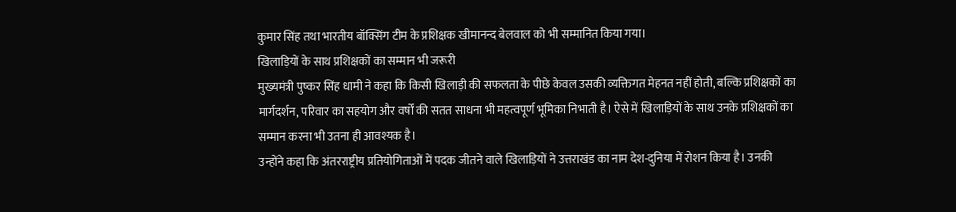कुमार सिंह तथा भारतीय बॉक्सिंग टीम के प्रशिक्षक खीमानन्द बेलवाल को भी सम्मानित किया गया।
खिलाड़ियों के साथ प्रशिक्षकों का सम्मान भी जरूरी
मुख्यमंत्री पुष्कर सिंह धामी ने कहा कि किसी खिलाड़ी की सफलता के पीछे केवल उसकी व्यक्तिगत मेहनत नहीं होती, बल्कि प्रशिक्षकों का मार्गदर्शन, परिवार का सहयोग और वर्षों की सतत साधना भी महत्वपूर्ण भूमिका निभाती है। ऐसे में खिलाड़ियों के साथ उनके प्रशिक्षकों का सम्मान करना भी उतना ही आवश्यक है।
उन्होंने कहा कि अंतरराष्ट्रीय प्रतियोगिताओं में पदक जीतने वाले खिलाड़ियों ने उत्तराखंड का नाम देश-दुनिया में रोशन किया है। उनकी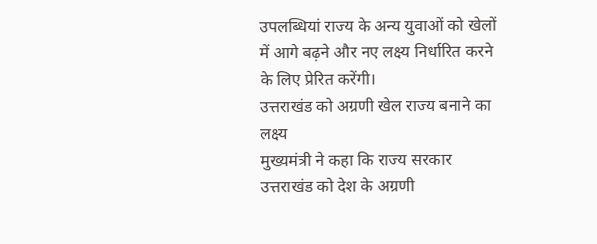उपलब्धियां राज्य के अन्य युवाओं को खेलों में आगे बढ़ने और नए लक्ष्य निर्धारित करने के लिए प्रेरित करेंगी।
उत्तराखंड को अग्रणी खेल राज्य बनाने का लक्ष्य
मुख्यमंत्री ने कहा कि राज्य सरकार उत्तराखंड को देश के अग्रणी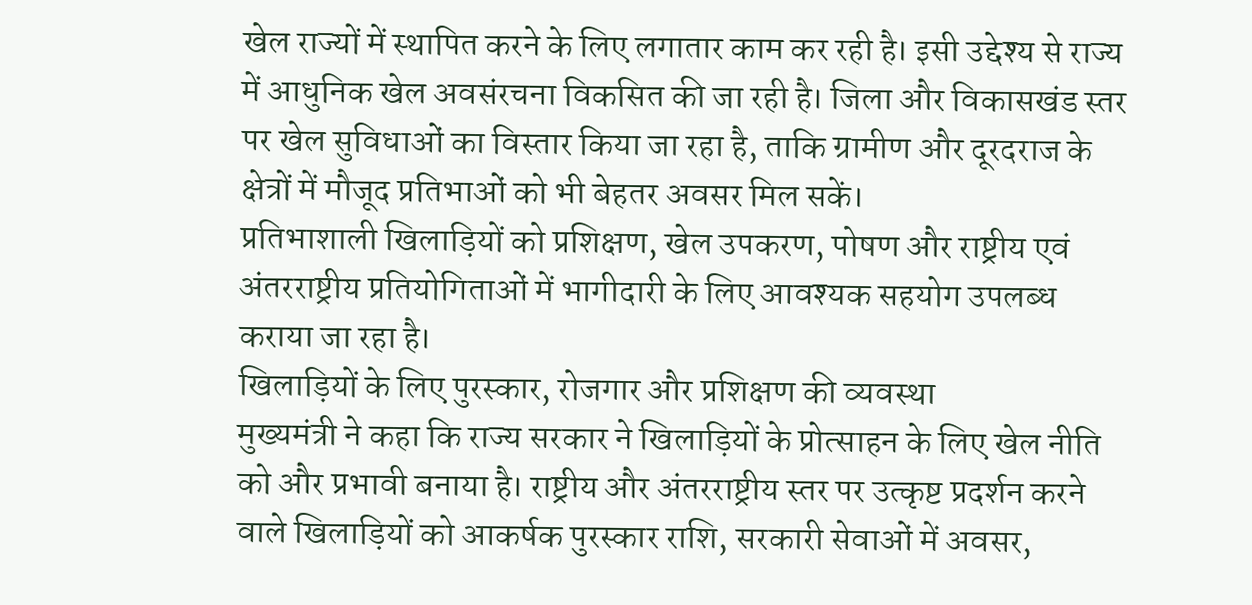खेल राज्यों में स्थापित करने के लिए लगातार काम कर रही है। इसी उद्देश्य से राज्य में आधुनिक खेल अवसंरचना विकसित की जा रही है। जिला और विकासखंड स्तर पर खेल सुविधाओं का विस्तार किया जा रहा है, ताकि ग्रामीण और दूरदराज के क्षेत्रों में मौजूद प्रतिभाओं को भी बेहतर अवसर मिल सकें।
प्रतिभाशाली खिलाड़ियों को प्रशिक्षण, खेल उपकरण, पोषण और राष्ट्रीय एवं अंतरराष्ट्रीय प्रतियोगिताओं में भागीदारी के लिए आवश्यक सहयोग उपलब्ध कराया जा रहा है।
खिलाड़ियों के लिए पुरस्कार, रोजगार और प्रशिक्षण की व्यवस्था
मुख्यमंत्री ने कहा कि राज्य सरकार ने खिलाड़ियों के प्रोत्साहन के लिए खेल नीति को और प्रभावी बनाया है। राष्ट्रीय और अंतरराष्ट्रीय स्तर पर उत्कृष्ट प्रदर्शन करने वाले खिलाड़ियों को आकर्षक पुरस्कार राशि, सरकारी सेवाओं में अवसर,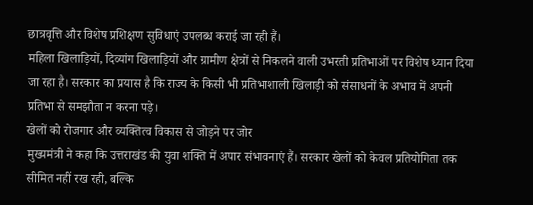छात्रवृत्ति और विशेष प्रशिक्षण सुविधाएं उपलब्ध कराई जा रही हैं।
महिला खिलाड़ियों, दिव्यांग खिलाड़ियों और ग्रामीण क्षेत्रों से निकलने वाली उभरती प्रतिभाओं पर विशेष ध्यान दिया जा रहा है। सरकार का प्रयास है कि राज्य के किसी भी प्रतिभाशाली खिलाड़ी को संसाधनों के अभाव में अपनी प्रतिभा से समझौता न करना पड़े।
खेलों को रोजगार और व्यक्तित्व विकास से जोड़ने पर जोर
मुख्यमंत्री ने कहा कि उत्तराखंड की युवा शक्ति में अपार संभावनाएं हैं। सरकार खेलों को केवल प्रतियोगिता तक सीमित नहीं रख रही, बल्कि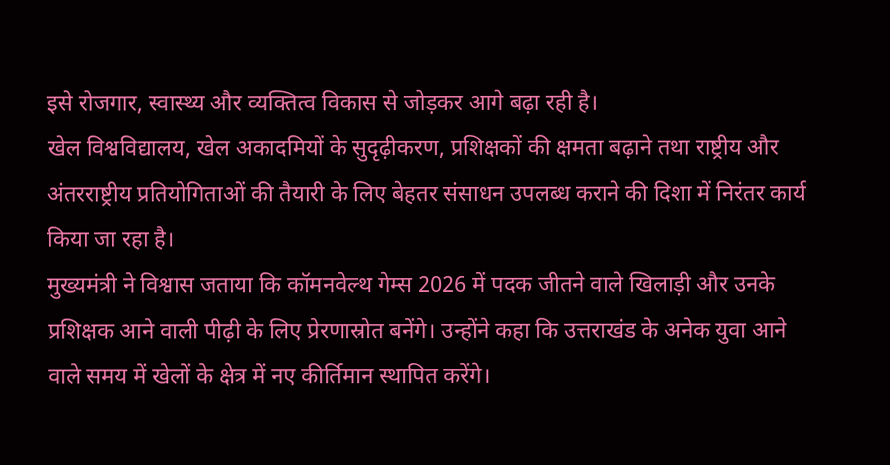इसे रोजगार, स्वास्थ्य और व्यक्तित्व विकास से जोड़कर आगे बढ़ा रही है।
खेल विश्वविद्यालय, खेल अकादमियों के सुदृढ़ीकरण, प्रशिक्षकों की क्षमता बढ़ाने तथा राष्ट्रीय और अंतरराष्ट्रीय प्रतियोगिताओं की तैयारी के लिए बेहतर संसाधन उपलब्ध कराने की दिशा में निरंतर कार्य किया जा रहा है।
मुख्यमंत्री ने विश्वास जताया कि कॉमनवेल्थ गेम्स 2026 में पदक जीतने वाले खिलाड़ी और उनके प्रशिक्षक आने वाली पीढ़ी के लिए प्रेरणास्रोत बनेंगे। उन्होंने कहा कि उत्तराखंड के अनेक युवा आने वाले समय में खेलों के क्षेत्र में नए कीर्तिमान स्थापित करेंगे।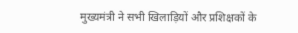मुख्यमंत्री ने सभी खिलाड़ियों और प्रशिक्षकों के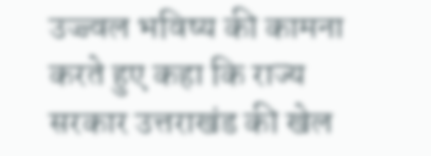उज्ज्वल भविष्य की कामना करते हुए कहा कि राज्य सरकार उत्तराखंड की खेल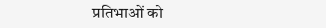प्रतिभाओं को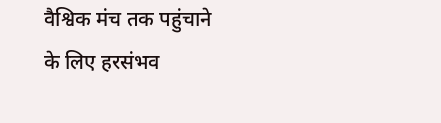वैश्विक मंच तक पहुंचाने के लिए हरसंभव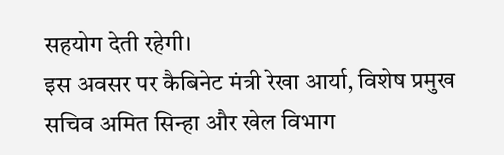सहयोग देती रहेगी।
इस अवसर पर कैबिनेट मंत्री रेखा आर्या, विशेष प्रमुख सचिव अमित सिन्हा और खेल विभाग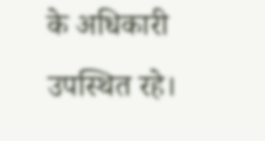के अधिकारी उपस्थित रहे।